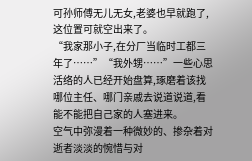可孙师傅无儿无女,老婆也早就跑了,这位置可就空出来了。
“我家那小子,在分厂当临时工都三年了……”“我外甥……”一些心思活络的人已经开始盘算,琢磨着该找哪位主任、哪门亲戚去说道说道,看能不能把自己家的人塞进来。
空气中弥漫着一种微妙的、掺杂着对逝者淡淡的惋惜与对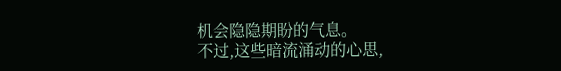机会隐隐期盼的气息。
不过,这些暗流涌动的心思,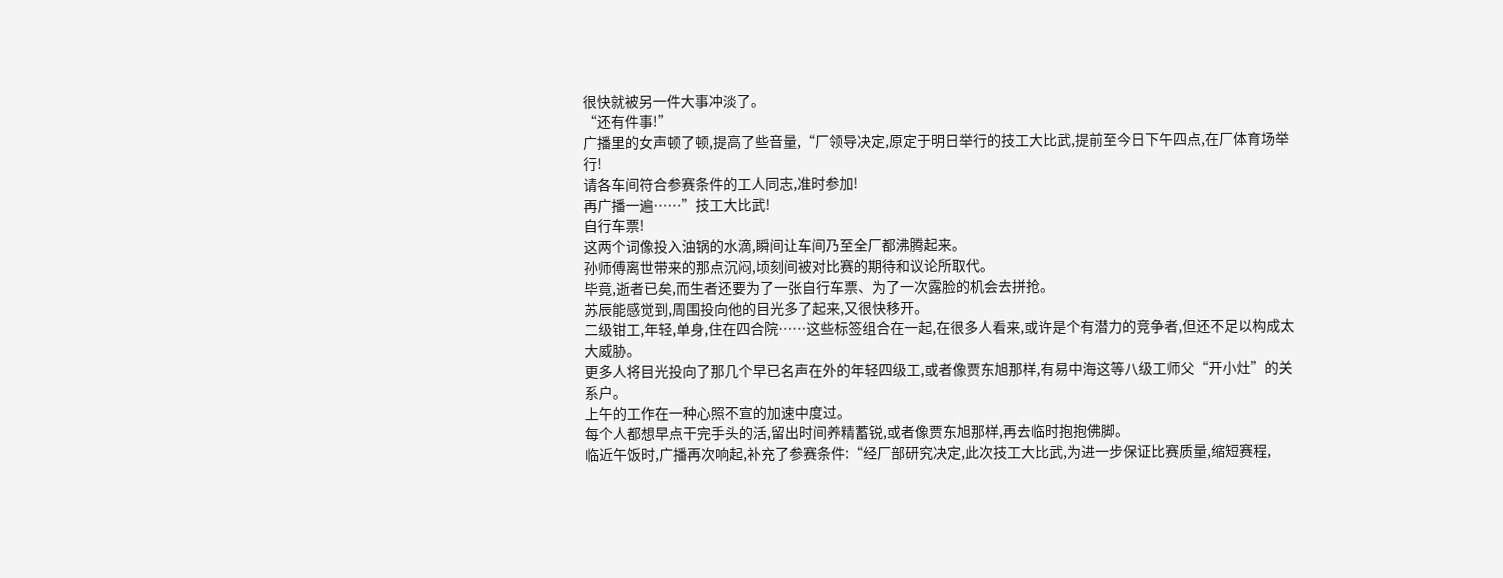很快就被另一件大事冲淡了。
“还有件事!”
广播里的女声顿了顿,提高了些音量,“厂领导决定,原定于明日举行的技工大比武,提前至今日下午四点,在厂体育场举行!
请各车间符合参赛条件的工人同志,准时参加!
再广播一遍……”技工大比武!
自行车票!
这两个词像投入油锅的水滴,瞬间让车间乃至全厂都沸腾起来。
孙师傅离世带来的那点沉闷,顷刻间被对比赛的期待和议论所取代。
毕竟,逝者已矣,而生者还要为了一张自行车票、为了一次露脸的机会去拼抢。
苏辰能感觉到,周围投向他的目光多了起来,又很快移开。
二级钳工,年轻,单身,住在四合院……这些标签组合在一起,在很多人看来,或许是个有潜力的竞争者,但还不足以构成太大威胁。
更多人将目光投向了那几个早已名声在外的年轻四级工,或者像贾东旭那样,有易中海这等八级工师父“开小灶”的关系户。
上午的工作在一种心照不宣的加速中度过。
每个人都想早点干完手头的活,留出时间养精蓄锐,或者像贾东旭那样,再去临时抱抱佛脚。
临近午饭时,广播再次响起,补充了参赛条件:“经厂部研究决定,此次技工大比武,为进一步保证比赛质量,缩短赛程,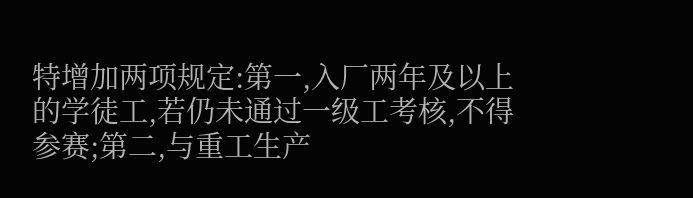特增加两项规定:第一,入厂两年及以上的学徒工,若仍未通过一级工考核,不得参赛;第二,与重工生产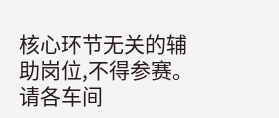核心环节无关的辅助岗位,不得参赛。
请各车间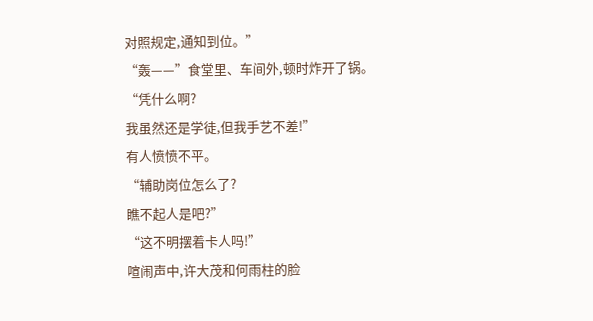对照规定,通知到位。”
“轰——”食堂里、车间外,顿时炸开了锅。
“凭什么啊?
我虽然还是学徒,但我手艺不差!”
有人愤愤不平。
“辅助岗位怎么了?
瞧不起人是吧?”
“这不明摆着卡人吗!”
喧闹声中,许大茂和何雨柱的脸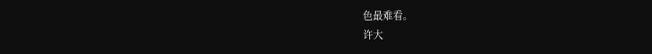色最难看。
许大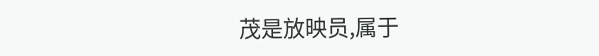茂是放映员,属于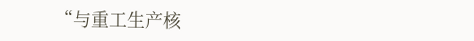“与重工生产核